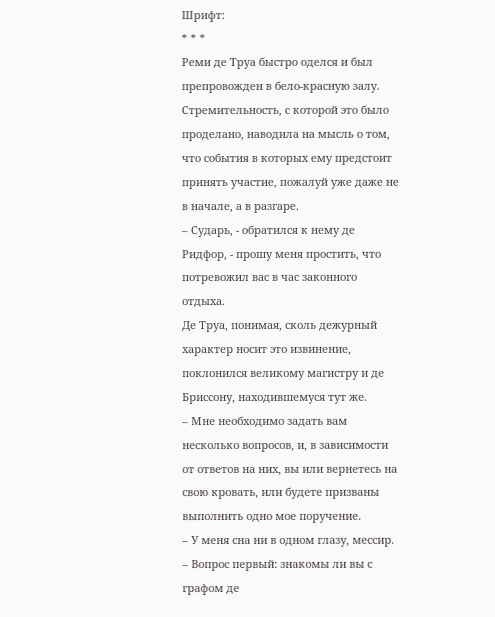Шрифт:
* * *
Реми де Труа быстро оделся и был препровожден в бело-красную залу. Стремительность, с которой это было проделано, наводила на мысль о том, что события в которых ему предстоит принять участие, пожалуй уже даже не в начале, а в разгаре.
– Сударь, - обратился к нему де Ридфор, - прошу меня простить, что потревожил вас в час законного отдыха.
Де Труа, понимая, сколь дежурный характер носит это извинение, поклонился великому магистру и де Бриссону, находившемуся тут же.
– Мне необходимо задать вам несколько вопросов, и, в зависимости от ответов на них, вы или вернетесь на свою кровать, или будете призваны выполнить одно мое поручение.
– У меня сна ни в одном глазу, мессир.
– Вопрос первый: знакомы ли вы с графом де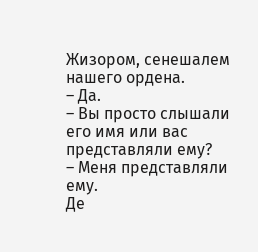Жизором, сенешалем нашего ордена.
– Да.
– Вы просто слышали его имя или вас представляли ему?
– Меня представляли ему.
Де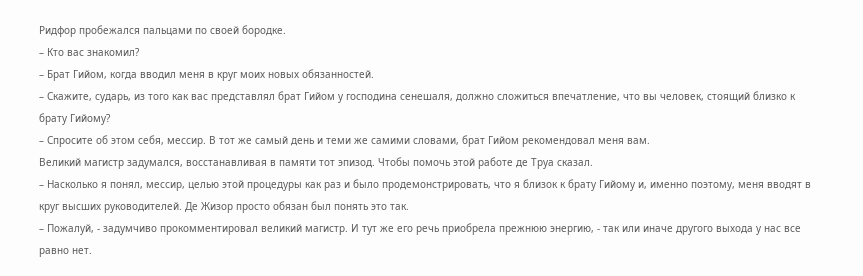Ридфор пробежался пальцами по своей бородке.
– Кто вас знакомил?
– Брат Гийом, когда вводил меня в круг моих новых обязанностей.
– Скажите, сударь, из того как вас представлял брат Гийом у господина сенешаля, должно сложиться впечатление, что вы человек, стоящий близко к брату Гийому?
– Спросите об этом себя, мессир. В тот же самый день и теми же самими словами, брат Гийом рекомендовал меня вам.
Великий магистр задумался, восстанавливая в памяти тот эпизод. Чтобы помочь этой работе де Труа сказал.
– Насколько я понял, мессир, целью этой процедуры как раз и было продемонстрировать, что я близок к брату Гийому и, именно поэтому, меня вводят в круг высших руководителей. Де Жизор просто обязан был понять это так.
– Пожалуй, - задумчиво прокомментировал великий магистр. И тут же его речь приобрела прежнюю энергию, - так или иначе другого выхода у нас все равно нет.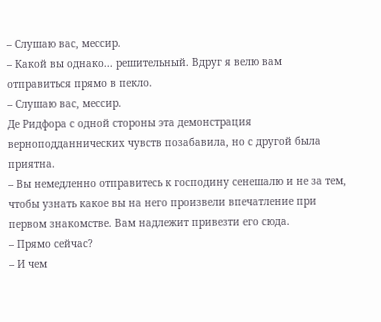– Слушаю вас, мессир.
– Какой вы однако... решительный. Вдруг я велю вам отправиться прямо в пекло.
– Слушаю вас, мессир.
Де Ридфора с одной стороны эта демонстрация верноподданнических чувств позабавила, но с другой была приятна.
– Вы немедленно отправитесь к господину сенешалю и не за тем, чтобы узнать какое вы на него произвели впечатление при первом знакомстве. Вам надлежит привезти его сюда.
– Прямо сейчас?
– И чем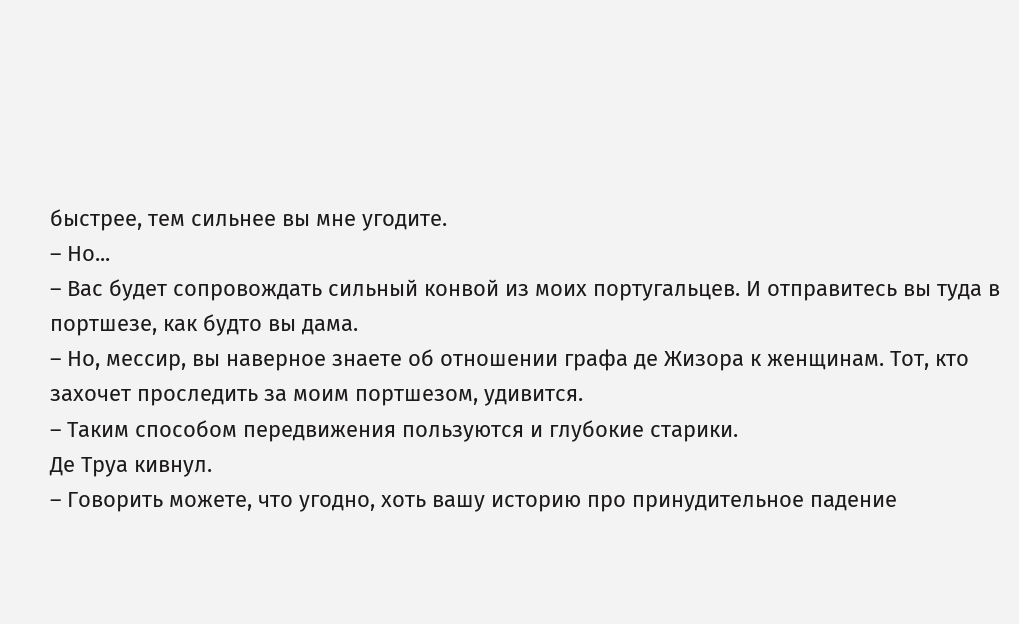быстрее, тем сильнее вы мне угодите.
– Но...
– Вас будет сопровождать сильный конвой из моих португальцев. И отправитесь вы туда в портшезе, как будто вы дама.
– Но, мессир, вы наверное знаете об отношении графа де Жизора к женщинам. Тот, кто захочет проследить за моим портшезом, удивится.
– Таким способом передвижения пользуются и глубокие старики.
Де Труа кивнул.
– Говорить можете, что угодно, хоть вашу историю про принудительное падение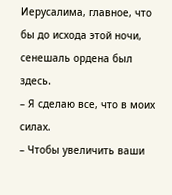Иерусалима, главное, что бы до исхода этой ночи, сенешаль ордена был здесь.
– Я сделаю все, что в моих силах.
– Чтобы увеличить ваши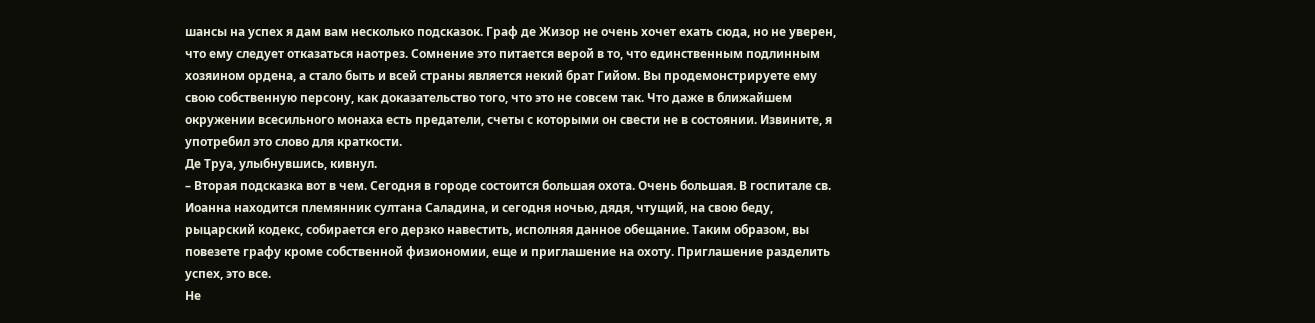шансы на успех я дам вам несколько подсказок. Граф де Жизор не очень хочет ехать сюда, но не уверен, что ему следует отказаться наотрез. Сомнение это питается верой в то, что единственным подлинным хозяином ордена, а стало быть и всей страны является некий брат Гийом. Вы продемонстрируете ему свою собственную персону, как доказательство того, что это не совсем так. Что даже в ближайшем окружении всесильного монаха есть предатели, счеты с которыми он свести не в состоянии. Извините, я употребил это слово для краткости.
Де Труа, улыбнувшись, кивнул.
– Вторая подсказка вот в чем. Сегодня в городе состоится большая охота. Очень большая. В госпитале св. Иоанна находится племянник султана Саладина, и сегодня ночью, дядя, чтущий, на свою беду, рыцарский кодекс, собирается его дерзко навестить, исполняя данное обещание. Таким образом, вы повезете графу кроме собственной физиономии, еще и приглашение на охоту. Приглашение разделить успех, это все.
Не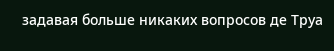задавая больше никаких вопросов де Труа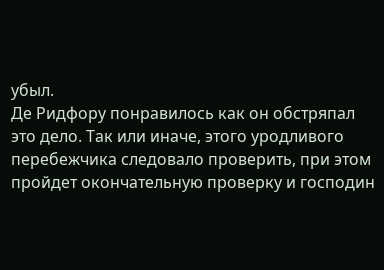убыл.
Де Ридфору понравилось как он обстряпал это дело. Так или иначе, этого уродливого перебежчика следовало проверить, при этом пройдет окончательную проверку и господин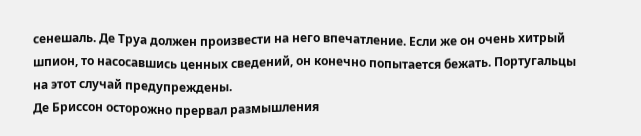сенешаль. Де Труа должен произвести на него впечатление. Если же он очень хитрый шпион, то насосавшись ценных сведений, он конечно попытается бежать. Португальцы на этот случай предупреждены.
Де Бриссон осторожно прервал размышления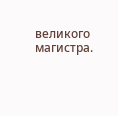великого магистра.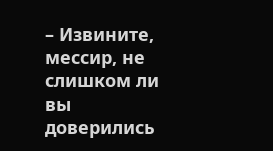– Извините, мессир, не слишком ли вы доверились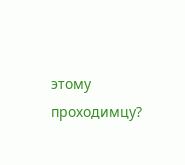этому проходимцу?